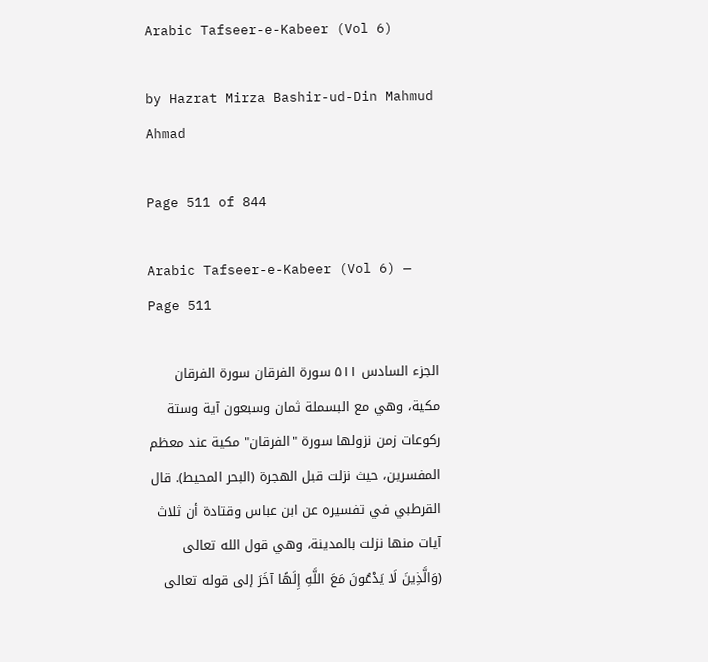Arabic Tafseer-e-Kabeer (Vol 6)

by Hazrat Mirza Bashir-ud-Din Mahmud Ahmad

Page 511 of 844

Arabic Tafseer-e-Kabeer (Vol 6) — Page 511

الجزء السادس ۵۱۱ سورة الفرقان سورة الفرقان مكية، وهي مع البسملة ثمان وسبعون آية وستة ركوعات زمن نزولها سورة "الفرقان" مكية عند معظم المفسرين، حيث نزلت قبل الهجرة (البحر المحيط). قال القرطبي في تفسيره عن ابن عباس وقتادة أن ثلاث آيات منها نزلت بالمدينة، وهي قول الله تعالى (وَالَّذِينَ لَا يَدْعُونَ مَعَ اللَّهِ إِلَهًا آخَرَ إلى قوله تعالى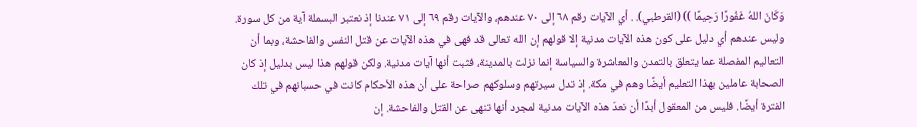وَكَانَ اللهُ غَفُورًا رَحِيمًا )) (القرطبي). . أي الآيات رقم ٦٨ إلى ٧٠ عندهم، والآيات رقم ٦٩ إلى ۷۱ عندنا إذ نعتبر البسملة آية من كل سورة. وليس عندهم أي دليل على كون هذه الآيات مدنية إلا قولهم إن الله تعالى قد فهى في هذه الآيات عن قتل النفس والفاحشة، وبما أن التعاليم المفصلة عما يتعلق بالتمدن والمعاشرة والسياسة إنما نزلت بالمدينة، فثبت أنها آيات مدنية. ولكن قولهم هذا ليس بدليل إذ كان الصحابة عاملين بهذا التعليم أيضًا وهم في مكة. إذ تدل سيرتهم وسلوكهم صراحة على أن هذه الأحكام كانت في حسبانهم في تلك الفترة أيضًا. فليس من المعقول أبدًا أن نعدّ هذه الآيات مدنية لمجرد أنها تنهى عن القتل والفاحشة. إن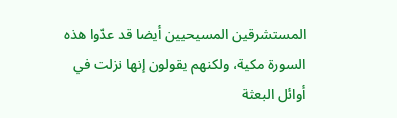المستشرقين المسيحيين أيضا قد عدّوا هذه السورة مكية، ولكنهم يقولون إنها نزلت في أوائل البعثة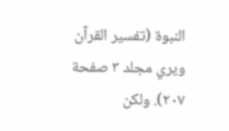النبوة (تفسير القرآن ويري مجلد ۳ صفحة ٢٠٧). ولكن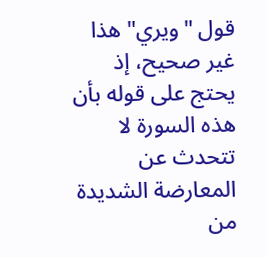قول "ويري" هذا غير صحيح، إذ يحتج على قوله بأن هذه السورة لا تتحدث عن المعارضة الشديدة من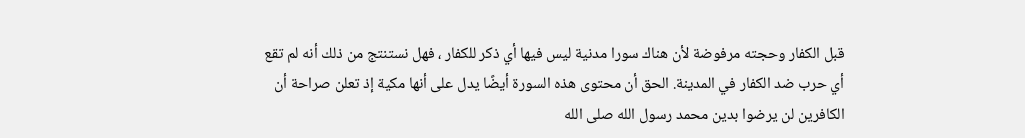قبل الكفار وحجته مرفوضة لأن هناك سورا مدنية ليس فيها أي ذكر للكفار ، فهل نستنتج من ذلك أنه لم تقع أي حرب ضد الكفار في المدينة. الحق أن محتوى هذه السورة أيضًا يدل على أنها مكية إذ تعلن صراحة أن الكافرين لن يرضوا بدين محمد رسول الله صلى الله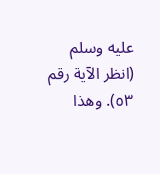عليه وسلم (انظر الآية رقم ٥٣). وهذا